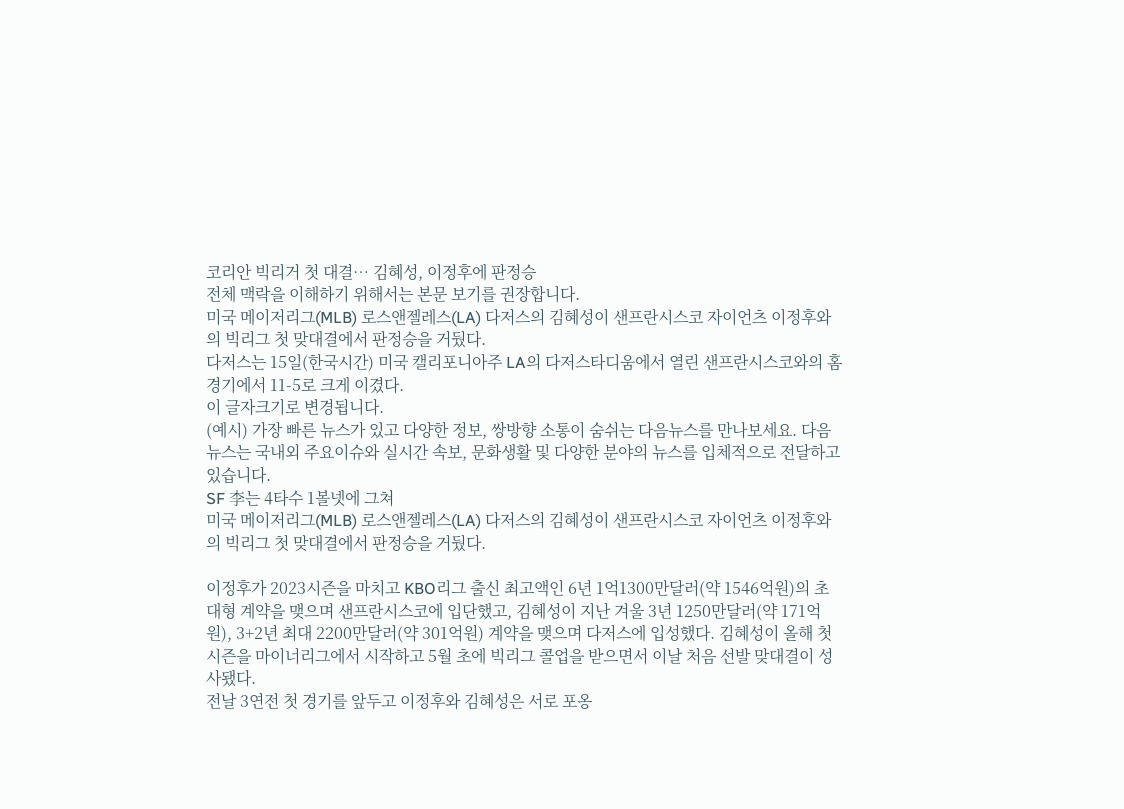코리안 빅리거 첫 대결… 김혜성, 이정후에 판정승
전체 맥락을 이해하기 위해서는 본문 보기를 권장합니다.
미국 메이저리그(MLB) 로스앤젤레스(LA) 다저스의 김혜성이 샌프란시스코 자이언츠 이정후와의 빅리그 첫 맞대결에서 판정승을 거뒀다.
다저스는 15일(한국시간) 미국 캘리포니아주 LA의 다저스타디움에서 열린 샌프란시스코와의 홈 경기에서 11-5로 크게 이겼다.
이 글자크기로 변경됩니다.
(예시) 가장 빠른 뉴스가 있고 다양한 정보, 쌍방향 소통이 숨쉬는 다음뉴스를 만나보세요. 다음뉴스는 국내외 주요이슈와 실시간 속보, 문화생활 및 다양한 분야의 뉴스를 입체적으로 전달하고 있습니다.
SF 李는 4타수 1볼넷에 그쳐
미국 메이저리그(MLB) 로스앤젤레스(LA) 다저스의 김혜성이 샌프란시스코 자이언츠 이정후와의 빅리그 첫 맞대결에서 판정승을 거뒀다.

이정후가 2023시즌을 마치고 KBO리그 출신 최고액인 6년 1억1300만달러(약 1546억원)의 초대형 계약을 맺으며 샌프란시스코에 입단했고, 김혜성이 지난 겨울 3년 1250만달러(약 171억원), 3+2년 최대 2200만달러(약 301억원) 계약을 맺으며 다저스에 입성했다. 김혜성이 올해 첫 시즌을 마이너리그에서 시작하고 5월 초에 빅리그 콜업을 받으면서 이날 처음 선발 맞대결이 성사됐다.
전날 3연전 첫 경기를 앞두고 이정후와 김혜성은 서로 포옹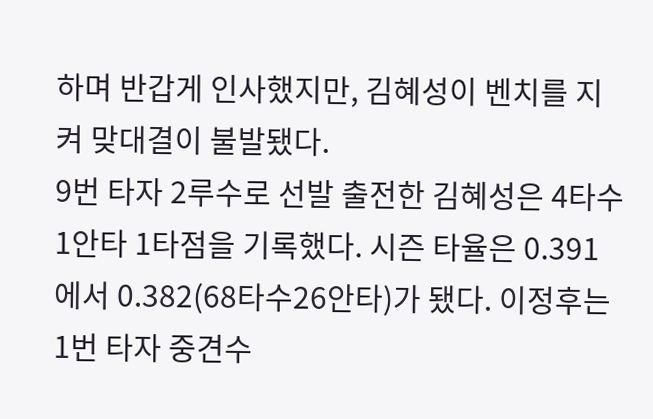하며 반갑게 인사했지만, 김혜성이 벤치를 지켜 맞대결이 불발됐다.
9번 타자 2루수로 선발 출전한 김혜성은 4타수 1안타 1타점을 기록했다. 시즌 타율은 0.391에서 0.382(68타수26안타)가 됐다. 이정후는 1번 타자 중견수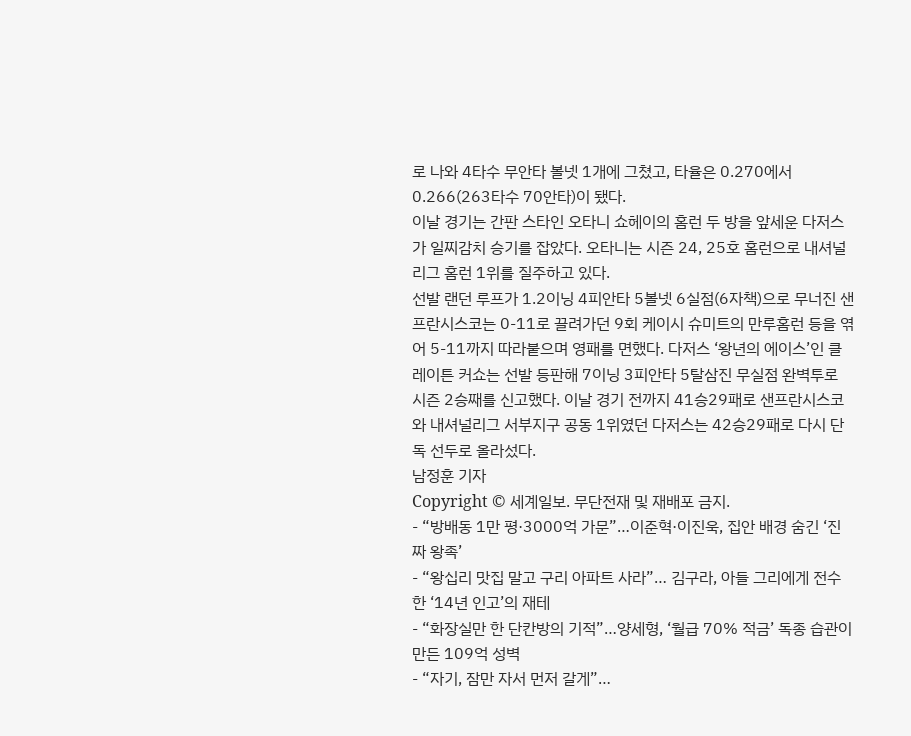로 나와 4타수 무안타 볼넷 1개에 그쳤고, 타율은 0.270에서 0.266(263타수 70안타)이 됐다.
이날 경기는 간판 스타인 오타니 쇼헤이의 홈런 두 방을 앞세운 다저스가 일찌감치 승기를 잡았다. 오타니는 시즌 24, 25호 홈런으로 내셔널리그 홈런 1위를 질주하고 있다.
선발 랜던 루프가 1.2이닝 4피안타 5볼넷 6실점(6자책)으로 무너진 샌프란시스코는 0-11로 끌려가던 9회 케이시 슈미트의 만루홈런 등을 엮어 5-11까지 따라붙으며 영패를 면했다. 다저스 ‘왕년의 에이스’인 클레이튼 커쇼는 선발 등판해 7이닝 3피안타 5탈삼진 무실점 완벽투로 시즌 2승째를 신고했다. 이날 경기 전까지 41승29패로 샌프란시스코와 내셔널리그 서부지구 공동 1위였던 다저스는 42승29패로 다시 단독 선두로 올라섰다.
남정훈 기자
Copyright © 세계일보. 무단전재 및 재배포 금지.
- “방배동 1만 평·3000억 가문”…이준혁·이진욱, 집안 배경 숨긴 ‘진짜 왕족’
- “왕십리 맛집 말고 구리 아파트 사라”… 김구라, 아들 그리에게 전수한 ‘14년 인고’의 재테
- “화장실만 한 단칸방의 기적”…양세형, ‘월급 70% 적금’ 독종 습관이 만든 109억 성벽
- “자기, 잠만 자서 먼저 갈게”…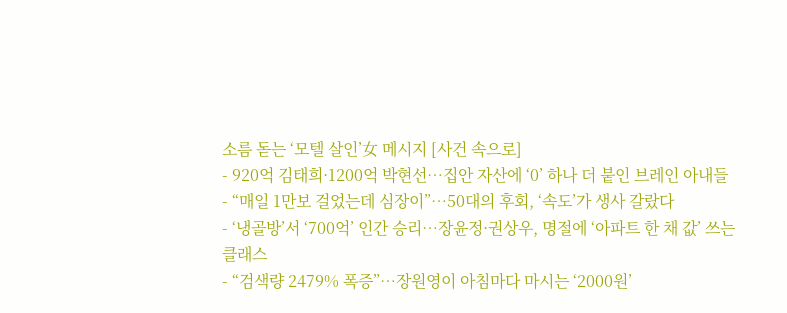소름 돋는 ‘모텔 살인’女 메시지 [사건 속으로]
- 920억 김태희·1200억 박현선…집안 자산에 ‘0’ 하나 더 붙인 브레인 아내들
- “매일 1만보 걸었는데 심장이”…50대의 후회, ‘속도’가 생사 갈랐다
- ‘냉골방’서 ‘700억’ 인간 승리…장윤정·권상우, 명절에 ‘아파트 한 채 값’ 쓰는 클래스
- “검색량 2479% 폭증”…장원영이 아침마다 마시는 ‘2000원’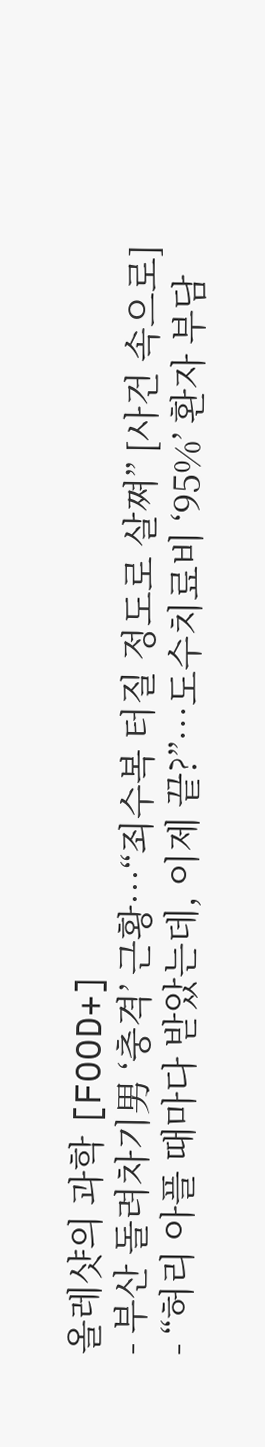올레샷의 과학 [FOOD+]
- 부산 돌려차기男 ‘충격’ 근황…“죄수복 터질 정도로 살쪄” [사건 속으로]
- “허리 아플 때마다 받았는데, 이제 끝?”…도수치료비 ‘95%’ 환자 부담